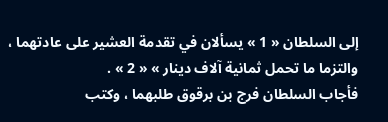إلى السلطان « 1 » يسألان في تقدمة العشير على عادتهما ، والتزما ما تحمل ثمانية آلاف دينار » « 2 » .
فأجاب السلطان فرج بن برقوق طلبهما ، وكتب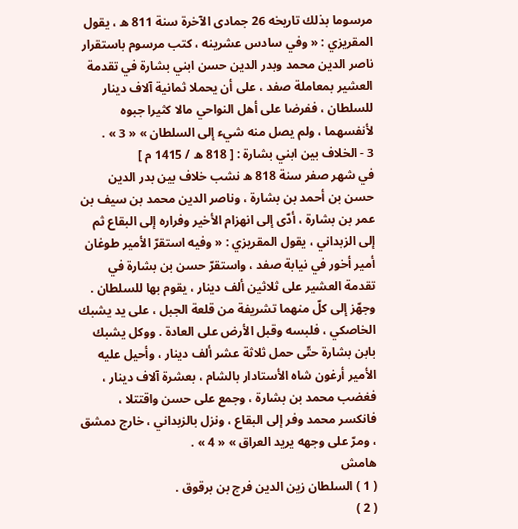مرسوما بذلك تاريخه 26 جمادى الآخرة سنة 811 ه ، يقول المقريزي : « وفي سادس عشرينه ، كتب مرسوم باستقرار ناصر الدين محمد وبدر الدين حسن ابني بشارة في تقدمة العشير بمعاملة صفد ، على أن يحملا ثمانية آلاف دينار للسلطان ، ففرضا على أهل النواحي مالا كثيرا جبوه لأنفسهما ، ولم يصل منه شيء إلى السلطان » « 3 » .
3 - الخلاف بين ابني بشارة : [ 818 ه / 1415 م ]
في شهر صفر سنة 818 ه نشب خلاف بين بدر الدين حسن بن أحمد بن بشارة ، وناصر الدين محمد بن سيف بن عمر بن بشارة ، أدّى إلى انهزام الأخير وفراره إلى البقاع ثم إلى الزبداني ، يقول المقريزي : « وفيه استقرّ الأمير طوغان أمير أخور في نيابة صفد ، واستقرّ حسن بن بشارة في تقدمة العشير على ثلاثين ألف دينار ، يقوم بها للسلطان . وجهّز إلى كلّ منهما تشريفة من قلعة الجبل ، على يد يشبك الخاصكي ، فلبسه وقبل الأرض على العادة . ووكل يشبك بابن بشارة حتّى حمل ثلاثة عشر ألف دينار ، وأحيل عليه الأمير أرغون شاه الأستادار بالشام ، بعشرة آلاف دينار ، فغضب محمد بن بشارة ، وجمع على حسن واقتتلا ، فانكسر محمد وفر إلى البقاع ، ونزل بالزبداني ، خارج دمشق ، ومرّ على وجهه يريد العراق » « 4 » .
هامش
( 1 ) السلطان زين الدين فرج بن برقوق .
( 2 )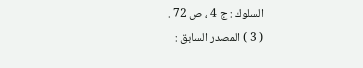السلوك : ج 4 ، ص 72 .
( 3 ) المصدر السابق :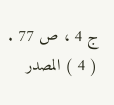ج 4 ، ص 77 .
( 4 ) المصدر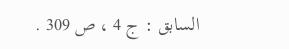السابق : ج 4 ، ص 309 .